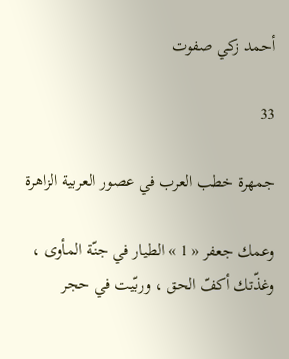أحمد زكي صفوت

33

جمهرة خطب العرب في عصور العربية الزاهرة

وعمك جعفر « 1 » الطيار في جنّة المأوى ، وغذّتك أكفّ الحق ، وربّيت في حجر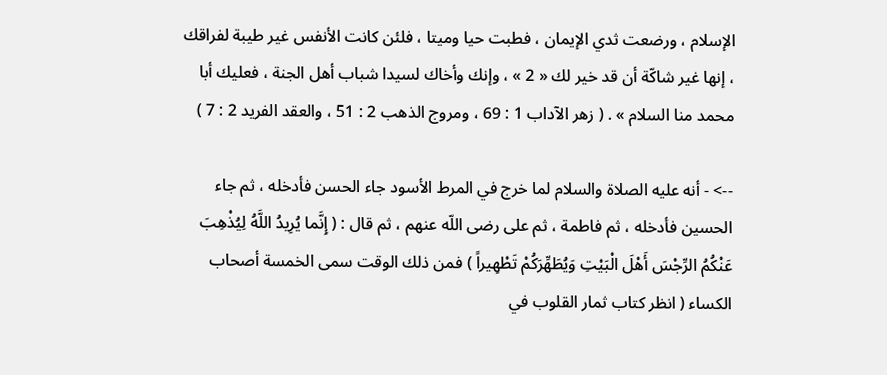الإسلام ، ورضعت ثدي الإيمان ، فطبت حيا وميتا ، فلئن كانت الأنفس غير طيبة لفراقك ، إنها غير شاكّة أن قد خير لك « 2 » ، وإنك وأخاك لسيدا شباب أهل الجنة ، فعليك أبا محمد منا السلام » . ( زهر الآداب 1 : 69 ، ومروج الذهب 2 : 51 ، والعقد الفريد 2 : 7 )

--> - أنه عليه الصلاة والسلام لما خرج في المرط الأسود جاء الحسن فأدخله ، ثم جاء الحسين فأدخله ، ثم فاطمة ، ثم على رضى اللّه عنهم ، ثم قال : ( إِنَّما يُرِيدُ اللَّهُ لِيُذْهِبَ عَنْكُمُ الرِّجْسَ أَهْلَ الْبَيْتِ وَيُطَهِّرَكُمْ تَطْهِيراً ) فمن ذلك الوقت سمى الخمسة أصحاب الكساء ( انظر كتاب ثمار القلوب في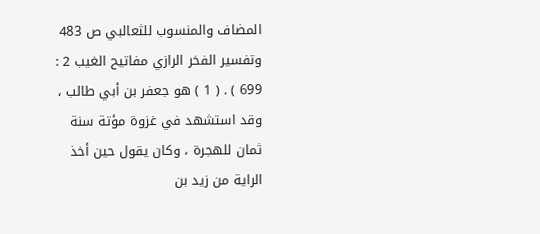المضاف والمنسوب للثعالبي ص 483 وتفسير الفخر الرازي مفاتيح الغيب 2 : 699 ) . ( 1 ) هو جعفر بن أبي طالب ، وقد استشهد في غزوة مؤتة سنة ثمان للهجرة ، وكان يقول حين أخذ الراية من زيد بن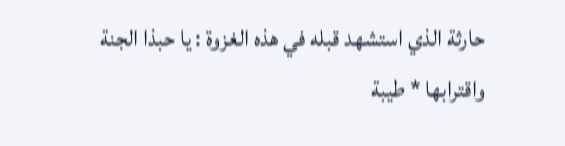حارثة الذي استشهد قبله في هذه الغزوة : يا حبذا الجنة واقترابها * طيبة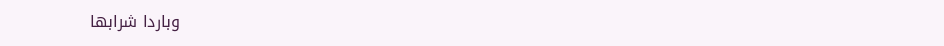وباردا شرابها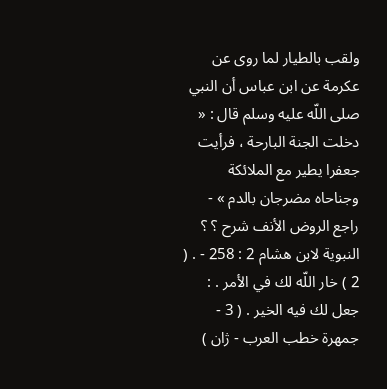ولقب بالطيار لما روى عن عكرمة عن ابن عباس أن النبي صلى اللّه عليه وسلم قال : « دخلت الجنة البارحة ، فرأيت جعفرا يطير مع الملائكة وجناحاه مضرجان بالدم » - راجع الروض الأنف شرح ؟ ؟ النبوية لابن هشام 2 : 258 - . ( 2 ) خار اللّه لك في الأمر . : جعل لك فيه الخير . ( 3 - جمهرة خطب العرب - ژان )